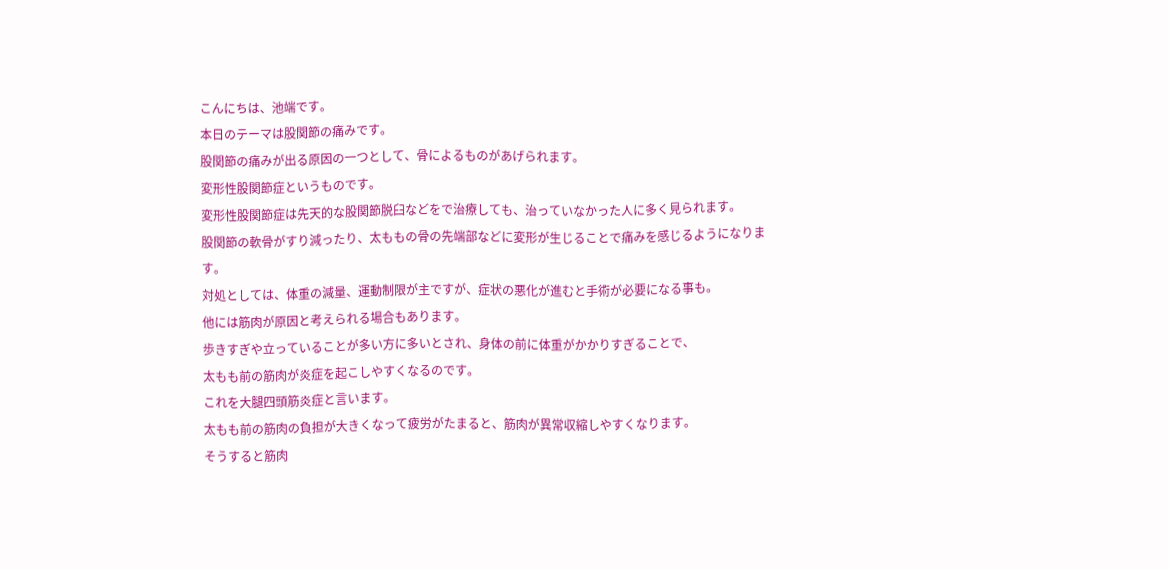こんにちは、池端です。
本日のテーマは股関節の痛みです。
股関節の痛みが出る原因の一つとして、骨によるものがあげられます。
変形性股関節症というものです。
変形性股関節症は先天的な股関節脱臼などをで治療しても、治っていなかった人に多く見られます。
股関節の軟骨がすり減ったり、太ももの骨の先端部などに変形が生じることで痛みを感じるようになります。
対処としては、体重の減量、運動制限が主ですが、症状の悪化が進むと手術が必要になる事も。
他には筋肉が原因と考えられる場合もあります。
歩きすぎや立っていることが多い方に多いとされ、身体の前に体重がかかりすぎることで、
太もも前の筋肉が炎症を起こしやすくなるのです。
これを大腿四頭筋炎症と言います。
太もも前の筋肉の負担が大きくなって疲労がたまると、筋肉が異常収縮しやすくなります。
そうすると筋肉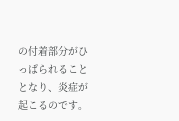の付着部分がひっぱられることとなり、炎症が起こるのです。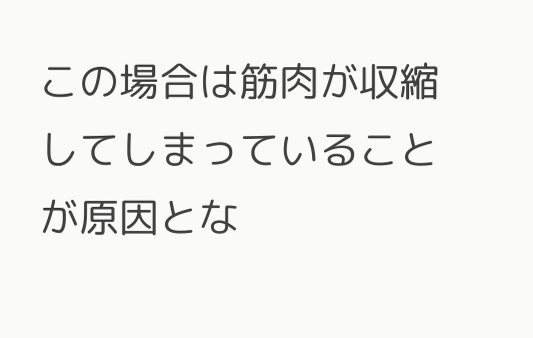この場合は筋肉が収縮してしまっていることが原因とな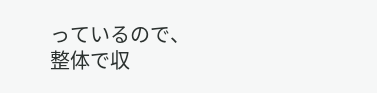っているので、
整体で収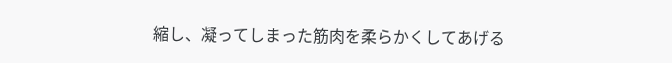縮し、凝ってしまった筋肉を柔らかくしてあげる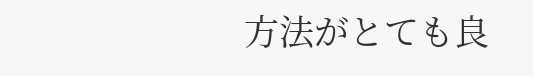方法がとても良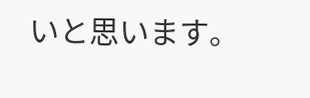いと思います。